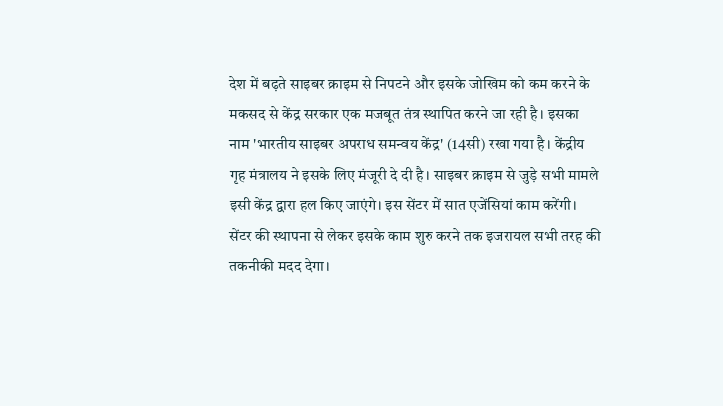देश में बढ़ते साइबर क्राइम से निपटने और इसके जोखिम को कम करने के मकसद से केंद्र सरकार एक मजबूत तंत्र स्थापित करने जा रही है। इसका नाम 'भारतीय साइबर अपराध समन्वय केंद्र' (14सी) रखा गया है। केंद्रीय गृह मंत्रालय ने इसके लिए मंजूरी दे दी है। साइबर क्राइम से जुड़े सभी मामले इसी केंद्र द्वारा हल किए जाएंगे। इस सेंटर में सात एजेंसियां काम करेंगी।
सेंटर की स्थापना से लेकर इसके काम शुरु करने तक इजरायल सभी तरह की तकनीकी मदद देगा।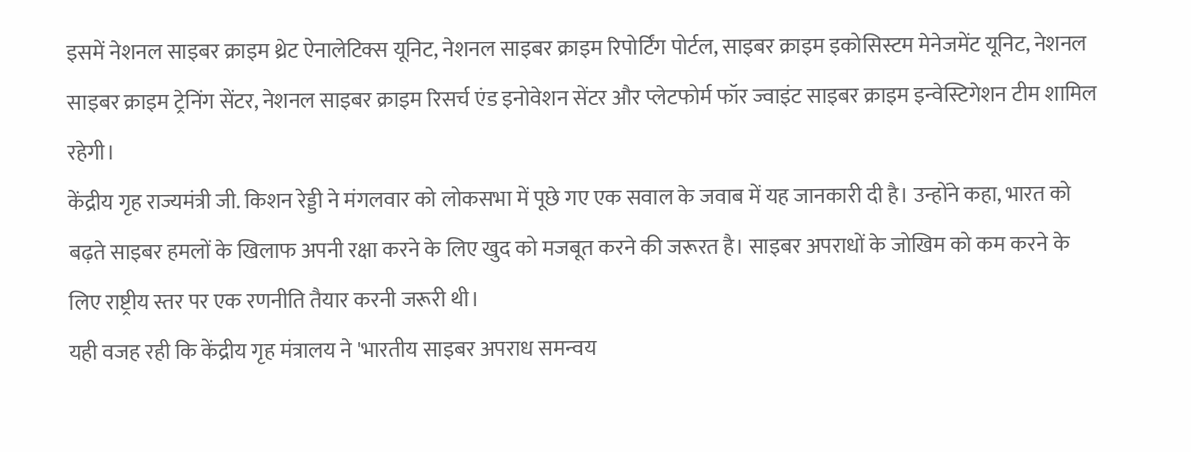इसमें नेशनल साइबर क्राइम थ्रेट ऐनालेटिक्स यूनिट, नेशनल साइबर क्राइम रिपोर्टिंग पोर्टल, साइबर क्राइम इकोसिस्टम मेनेजमेंट यूनिट, नेशनल साइबर क्राइम ट्रेनिंग सेंटर, नेशनल साइबर क्राइम रिसर्च एंड इनोवेशन सेंटर और प्लेटफोर्म फॉर ज्वाइंट साइबर क्राइम इन्वेस्टिगेशन टीम शामिल रहेगी।
केंद्रीय गृह राज्यमंत्री जी. किशन रेड्डी ने मंगलवार को लोकसभा में पूछे गए एक सवाल के जवाब में यह जानकारी दी है। उन्होंने कहा, भारत को बढ़ते साइबर हमलों के खिलाफ अपनी रक्षा करने के लिए खुद को मजबूत करने की जरूरत है। साइबर अपराधों के जोखिम को कम करने के लिए राष्ट्रीय स्तर पर एक रणनीति तैयार करनी जरूरी थी।
यही वजह रही कि केंद्रीय गृह मंत्रालय ने 'भारतीय साइबर अपराध समन्वय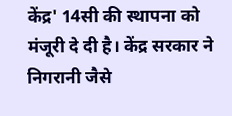केंद्र' 14सी की स्थापना को मंजूरी दे दी है। केंद्र सरकार ने निगरानी जैसे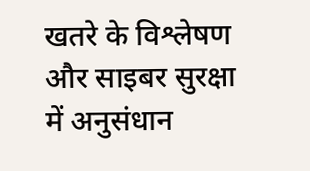खतरे के विश्लेषण और साइबर सुरक्षा में अनुसंधान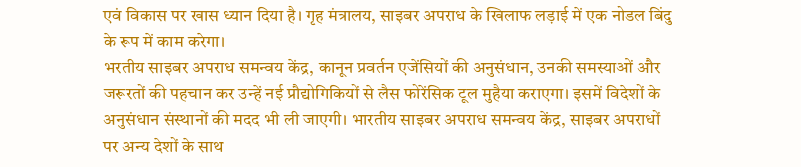एवं विकास पर खास ध्यान दिया है। गृह मंत्रालय, साइबर अपराध के खिलाफ लड़ाई में एक नोडल बिंदु के रूप में काम करेगा।
भरतीय साइबर अपराध समन्वय केंद्र, कानून प्रवर्तन एजेंसियों की अनुसंधान, उनकी समस्याओं और जरूरतों की पहचान कर उन्हें नई प्रौद्योगिकियों से लैस फोरेंसिक टूल मुहैया कराएगा। इसमें विदेशों के अनुसंधान संस्थानों की मदद भी ली जाएगी। भारतीय साइबर अपराध समन्वय केंद्र, साइबर अपराधों पर अन्य देशों के साथ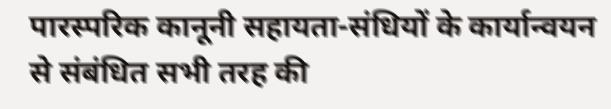पारस्परिक कानूनी सहायता-संधियों के कार्यान्वयन से संबंधित सभी तरह की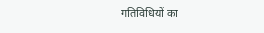गतिविधियों का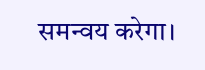समन्वय करेगा।